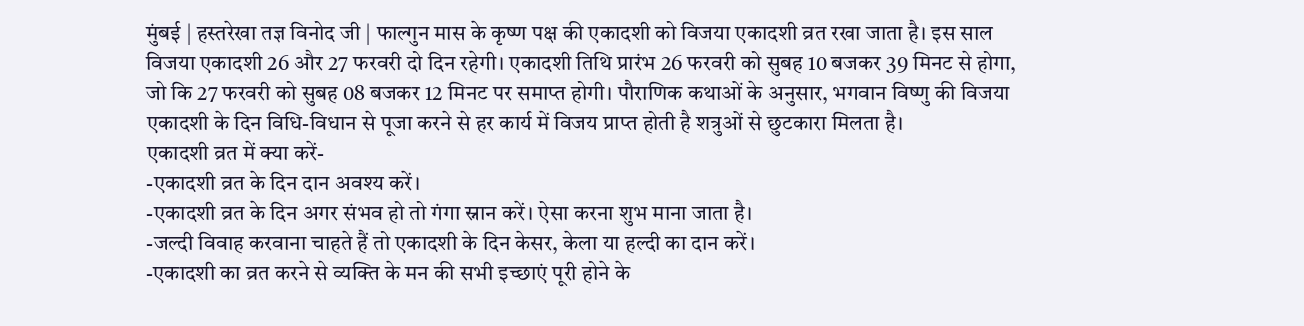मुंबई | हस्तरेखा तज्ञ विनोद जी | फाल्गुन मास के कृष्ण पक्ष की एकादशी को विजया एकादशी व्रत रखा जाता है। इस साल विजया एकादशी 26 और 27 फरवरी दो दिन रहेगी। एकादशी तिथि प्रारंभ 26 फरवरी को सुबह 10 बजकर 39 मिनट से होगा, जो कि 27 फरवरी को सुबह 08 बजकर 12 मिनट पर समाप्त होगी। पौराणिक कथाओं के अनुसार, भगवान विष्णु की विजया एकादशी के दिन विधि-विधान से पूजा करने से हर कार्य में विजय प्राप्त होती है शत्रुओं से छुटकारा मिलता है।
एकादशी व्रत में क्या करें-
-एकादशी व्रत के दिन दान अवश्य करें।
-एकादशी व्रत के दिन अगर संभव हो तो गंगा स्नान करें। ऐसा करना शुभ माना जाता है।
-जल्दी विवाह करवाना चाहते हैं तो एकादशी के दिन केसर, केला या हल्दी का दान करें।
-एकादशी का व्रत करने से व्यक्ति के मन की सभी इच्छाएं पूरी होने के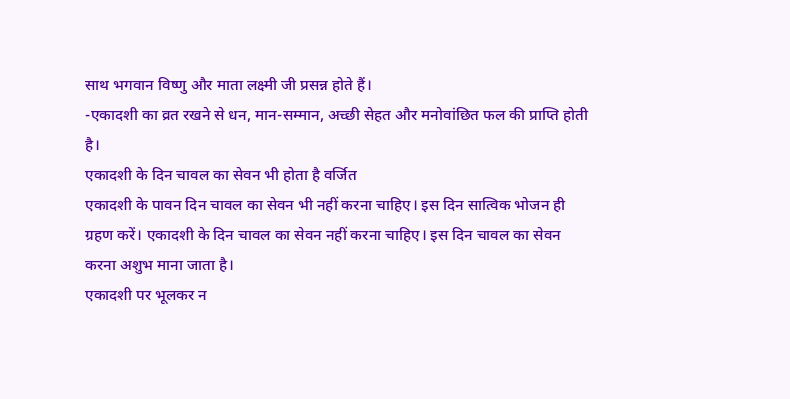साथ भगवान विष्णु और माता लक्ष्मी जी प्रसन्न होते हैं।
-एकादशी का व्रत रखने से धन, मान-सम्मान, अच्छी सेहत और मनोवांछित फल की प्राप्ति होती है।
एकादशी के दिन चावल का सेवन भी होता है वर्जित
एकादशी के पावन दिन चावल का सेवन भी नहीं करना चाहिए। इस दिन सात्विक भोजन ही ग्रहण करें। एकादशी के दिन चावल का सेवन नहीं करना चाहिए। इस दिन चावल का सेवन करना अशुभ माना जाता है।
एकादशी पर भूलकर न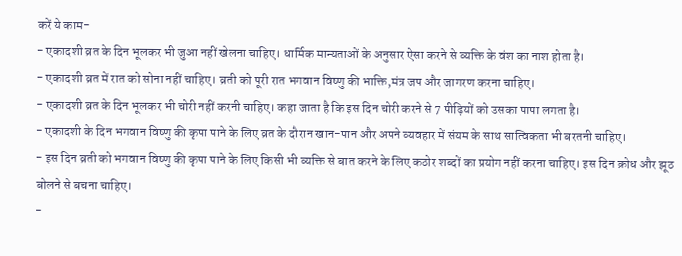करें ये काम-
- एकादशी व्रत के दिन भूलकर भी जुआ नहीं खेलना चाहिए। धार्मिक मान्यताओं के अनुसार ऐसा करने से व्यक्ति के वंश का नाश होता है।
- एकादशी व्रत में रात को सोना नहीं चाहिए। व्रती को पूरी रात भगवान विष्णु की भाक्ति,मंत्र जप और जागरण करना चाहिए।
- एकादशी व्रत के दिन भूलकर भी चोरी नहीं करनी चाहिए। कहा जाता है कि इस दिन चोरी करने से 7 पीढ़ियों को उसका पापा लगता है।
- एकादशी के दिन भगवान विष्णु की कृपा पाने के लिए व्रत के दौरान खान-पान और अपने व्यवहार में संयम के साथ सात्विकता भी बरतनी चाहिए।
- इस दिन व्रती को भगवान विष्णु की कृपा पाने के लिए किसी भी व्यक्ति से बात करने के लिए कठोर शब्दों का प्रयोग नहीं करना चाहिए। इस दिन क्रोध और झूठ बोलने से बचना चाहिए।
-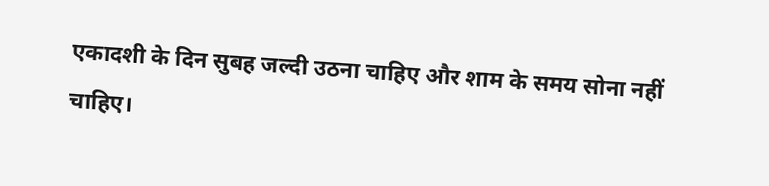एकादशी के दिन सुबह जल्दी उठना चाहिए और शाम के समय सोना नहीं चाहिए।